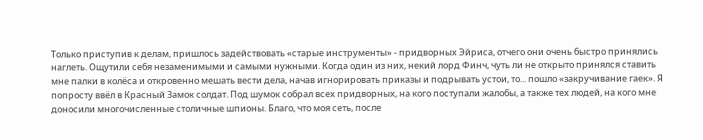Только приступив к делам, пришлось задействовать «старые инструменты» - придворных Эйриса, отчего они очень быстро принялись наглеть. Ощутили себя незаменимыми и самыми нужными. Когда один из них, некий лорд Финч, чуть ли не открыто принялся ставить мне палки в колёса и откровенно мешать вести дела, начав игнорировать приказы и подрывать устои, то... пошло «закручивание гаек». Я попросту ввёл в Красный Замок солдат. Под шумок собрал всех придворных, на кого поступали жалобы, а также тех людей, на кого мне доносили многочисленные столичные шпионы. Благо, что моя сеть, после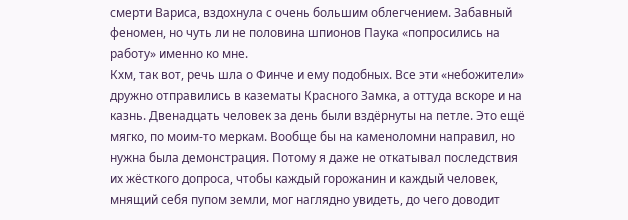смерти Вариса, вздохнула с очень большим облегчением. Забавный феномен, но чуть ли не половина шпионов Паука «попросились на работу» именно ко мне.
Кхм, так вот, речь шла о Финче и ему подобных. Все эти «небожители» дружно отправились в казематы Красного Замка, а оттуда вскоре и на казнь. Двенадцать человек за день были вздёрнуты на петле. Это ещё мягко, по моим-то меркам. Вообще бы на каменоломни направил, но нужна была демонстрация. Потому я даже не откатывал последствия их жёсткого допроса, чтобы каждый горожанин и каждый человек, мнящий себя пупом земли, мог наглядно увидеть, до чего доводит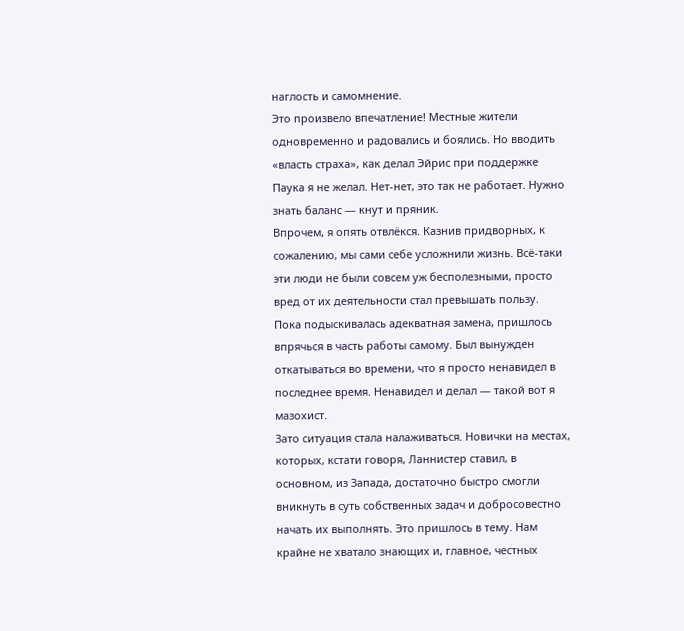наглость и самомнение.
Это произвело впечатление! Местные жители одновременно и радовались и боялись. Но вводить «власть страха», как делал Эйрис при поддержке Паука я не желал. Нет-нет, это так не работает. Нужно знать баланс — кнут и пряник.
Впрочем, я опять отвлёкся. Казнив придворных, к сожалению, мы сами себе усложнили жизнь. Всё-таки эти люди не были совсем уж бесполезными, просто вред от их деятельности стал превышать пользу.
Пока подыскивалась адекватная замена, пришлось впрячься в часть работы самому. Был вынужден откатываться во времени, что я просто ненавидел в последнее время. Ненавидел и делал — такой вот я мазохист.
Зато ситуация стала налаживаться. Новички на местах, которых, кстати говоря, Ланнистер ставил, в основном, из Запада, достаточно быстро смогли вникнуть в суть собственных задач и добросовестно начать их выполнять. Это пришлось в тему. Нам крайне не хватало знающих и, главное, честных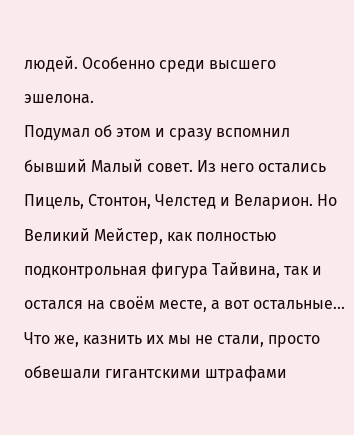людей. Особенно среди высшего эшелона.
Подумал об этом и сразу вспомнил бывший Малый совет. Из него остались Пицель, Стонтон, Челстед и Веларион. Но Великий Мейстер, как полностью подконтрольная фигура Тайвина, так и остался на своём месте, а вот остальные... Что же, казнить их мы не стали, просто обвешали гигантскими штрафами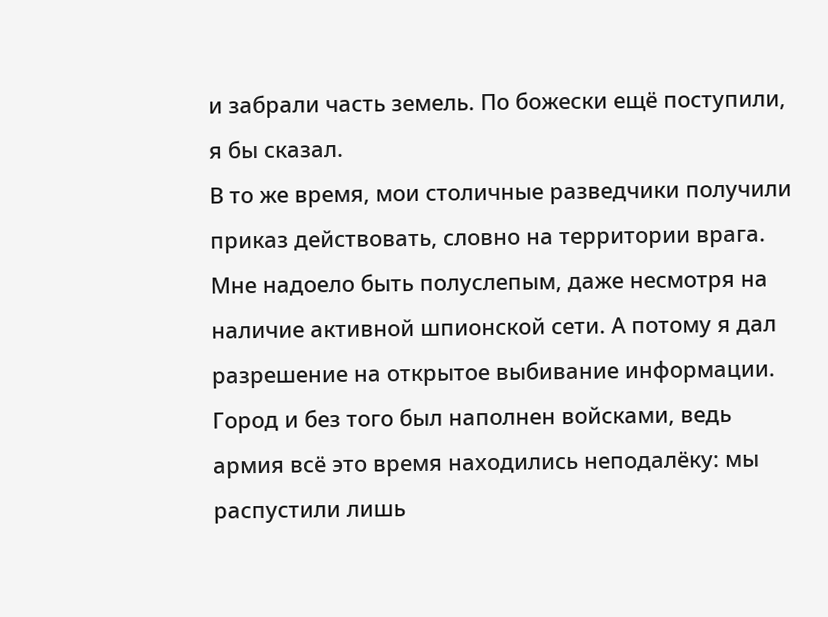и забрали часть земель. По божески ещё поступили, я бы сказал.
В то же время, мои столичные разведчики получили приказ действовать, словно на территории врага. Мне надоело быть полуслепым, даже несмотря на наличие активной шпионской сети. А потому я дал разрешение на открытое выбивание информации. Город и без того был наполнен войсками, ведь армия всё это время находились неподалёку: мы распустили лишь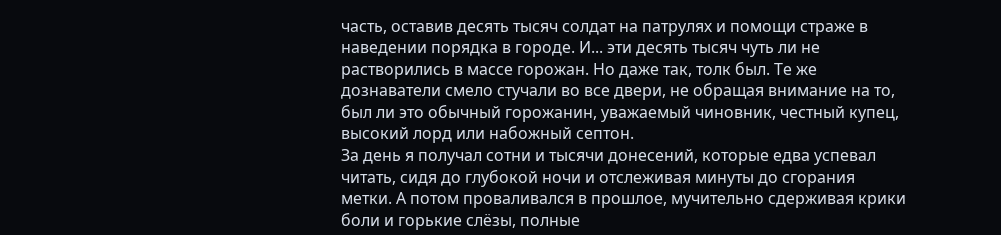часть, оставив десять тысяч солдат на патрулях и помощи страже в наведении порядка в городе. И... эти десять тысяч чуть ли не растворились в массе горожан. Но даже так, толк был. Те же дознаватели смело стучали во все двери, не обращая внимание на то, был ли это обычный горожанин, уважаемый чиновник, честный купец, высокий лорд или набожный септон.
За день я получал сотни и тысячи донесений, которые едва успевал читать, сидя до глубокой ночи и отслеживая минуты до сгорания метки. А потом проваливался в прошлое, мучительно сдерживая крики боли и горькие слёзы, полные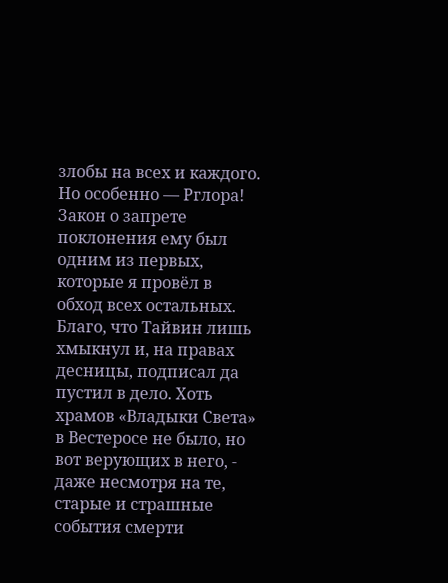злобы на всех и каждого. Но особенно — Рглора!
Закон о запрете поклонения ему был одним из первых, которые я провёл в обход всех остальных. Благо, что Тайвин лишь хмыкнул и, на правах десницы, подписал да пустил в дело. Хоть храмов «Владыки Света» в Вестеросе не было, но вот верующих в него, - даже несмотря на те, старые и страшные события смерти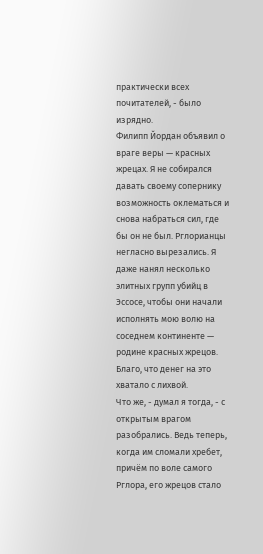практически всех почитателей, - было изрядно.
Филипп Йордан объявил о враге веры — красных жрецах. Я не собирался давать своему сопернику возможность оклематься и снова набраться сил, где бы он не был. Рглорианцы негласно вырезались. Я даже нанял несколько элитных групп убийц в Эссосе, чтобы они начали исполнять мою волю на соседнем континенте — родине красных жрецов.
Благо, что денег на это хватало с лихвой.
Что же, - думал я тогда, - с открытым врагом разобрались. Ведь теперь, когда им сломали хребет, причём по воле самого Рглора, его жрецов стало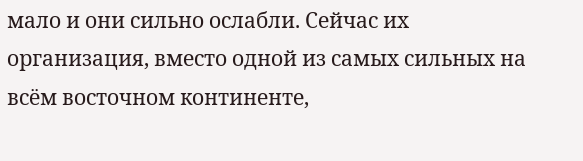мало и они сильно ослабли. Сейчас их организация, вместо одной из самых сильных на всём восточном континенте,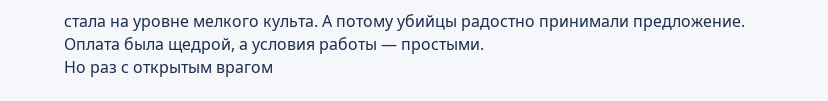стала на уровне мелкого культа. А потому убийцы радостно принимали предложение. Оплата была щедрой, а условия работы — простыми.
Но раз с открытым врагом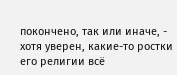покончено, так или иначе, - хотя уверен, какие-то ростки его религии всё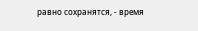равно сохранятся, - время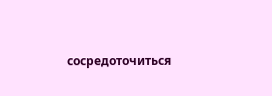сосредоточиться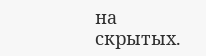на скрытых.